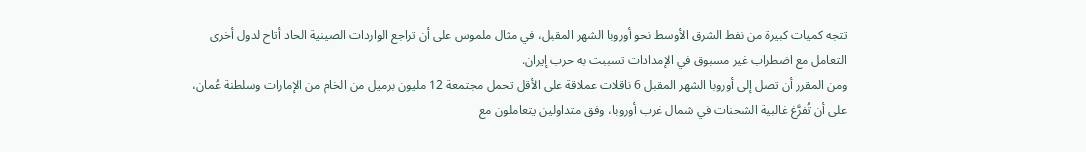تتجه كميات كبيرة من نفط الشرق الأوسط نحو أوروبا الشهر المقبل، في مثال ملموس على أن تراجع الواردات الصينية الحاد أتاح لدول أخرى التعامل مع اضطراب غير مسبوق في الإمدادات تسببت به حرب إيران.
ومن المقرر أن تصل إلى أوروبا الشهر المقبل 6 ناقلات عملاقة على الأقل تحمل مجتمعة 12 مليون برميل من الخام من الإمارات وسلطنة عُمان، على أن تُفرَّغ غالبية الشحنات في شمال غرب أوروبا، وفق متداولين يتعاملون مع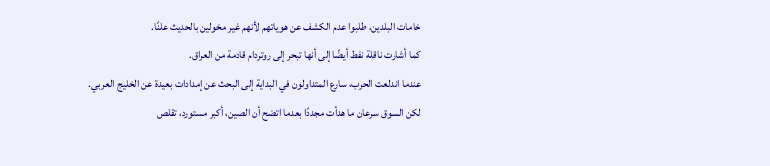خامات البلدين، طلبوا عدم الكشف عن هوياتهم لأنهم غير مخولين بالحديث علنًا.
كما أشارت ناقلة نفط أيضًا إلى أنها تبحر إلى روتردام قادمة من العراق.
عندما اندلعت الحرب، سارع المتداولون في البداية إلى البحث عن إمدادات بعيدة عن الخليج العربي.
لكن السوق سرعان ما هدأت مجددًا بعدما اتضح أن الصين، أكبر مستورد، تقلص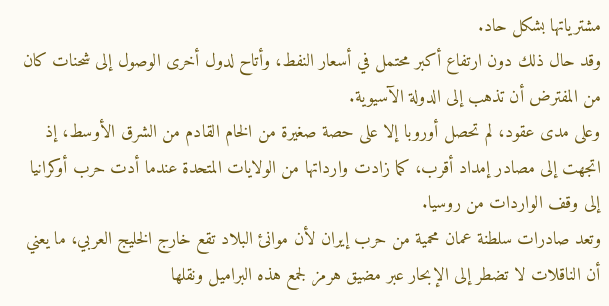مشترياتها بشكل حاد.
وقد حال ذلك دون ارتفاع أكبر محتمل في أسعار النفط، وأتاح لدول أخرى الوصول إلى شحنات كان من المفترض أن تذهب إلى الدولة الآسيوية.
وعلى مدى عقود، لم تحصل أوروبا إلا على حصة صغيرة من الخام القادم من الشرق الأوسط، إذ اتجهت إلى مصادر إمداد أقرب، كما زادت وارداتها من الولايات المتحدة عندما أدت حرب أوكرانيا إلى وقف الواردات من روسيا.
وتعد صادرات سلطنة عمان محمية من حرب إيران لأن موانئ البلاد تقع خارج الخليج العربي، ما يعني أن الناقلات لا تضطر إلى الإبحار عبر مضيق هرمز لجمع هذه البراميل ونقلها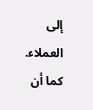إلى العملاء.
كما أن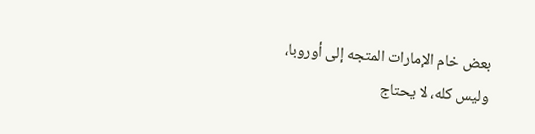بعض خام الإمارات المتجه إلى أوروبا، وليس كله، لا يحتاج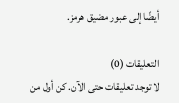أيضًا إلى عبور مضيق هرمز.

التعليقات (0)
لا توجد تعليقات حتى الآن. كن أول من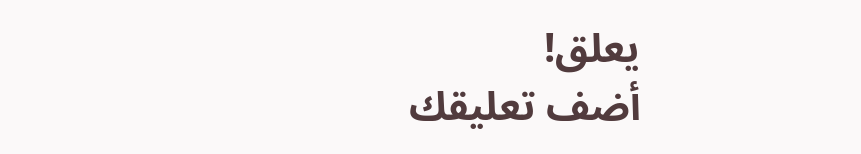يعلق!
أضف تعليقك